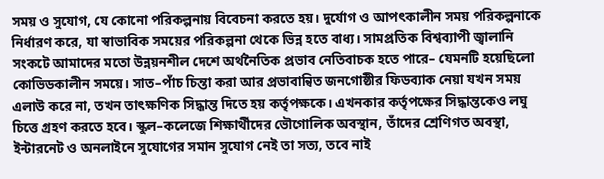সময় ও সুযোগ, যে কোনো পরিকল্পনায় বিবেচনা করতে হয়। দুর্যোগ ও আপৎকালীন সময় পরিকল্পনাকে নির্ধারণ করে, যা স্বাভাবিক সময়ের পরিকল্পনা থেকে ভিন্ন হতে বাধ্য। সামপ্রতিক বিশ্বব্যাপী জ্বালানি সংকটে আমাদের মতো উন্নয়নশীল দেশে অর্থনৈতিক প্রভাব নেতিবাচক হতে পারে– যেমনটি হয়েছিলো কোভিডকালীন সময়ে। সাত–পাঁচ চিন্তা করা আর প্রভাবান্বিত জনগোষ্ঠীর ফিডব্যাক নেয়া যখন সময় এলাউ করে না, তখন তাৎক্ষণিক সিদ্ধান্ত দিতে হয় কর্তৃপক্ষকে। এখনকার কর্তৃপক্ষের সিদ্ধান্তকেও লঘু চিত্তে গ্রহণ করতে হবে। স্কুল–কলেজে শিক্ষার্থীদের ভৌগোলিক অবস্থান, তাঁদের শ্রেণিগত অবস্থা, ইন্টারনেট ও অনলাইনে সুযোগের সমান সুযোগ নেই তা সত্য, তবে নাই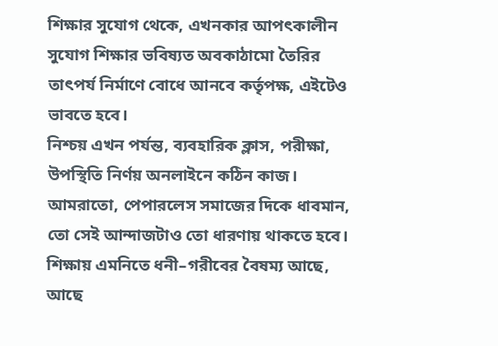শিক্ষার সুযোগ থেকে, এখনকার আপৎকালীন সুযোগ শিক্ষার ভবিষ্যত অবকাঠামো তৈরির তাৎপর্য নির্মাণে বোধে আনবে কর্তৃপক্ষ, এইটেও ভাবতে হবে।
নিশ্চয় এখন পর্যন্ত, ব্যবহারিক ক্লাস, পরীক্ষা, উপস্থিতি নির্ণয় অনলাইনে কঠিন কাজ। আমরাতো, পেপারলেস সমাজের দিকে ধাবমান, তো সেই আন্দাজটাও তো ধারণায় থাকতে হবে। শিক্ষায় এমনিতে ধনী–গরীবের বৈষম্য আছে, আছে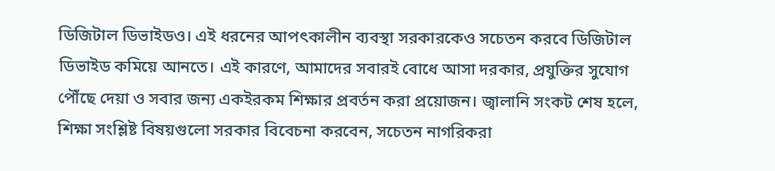ডিজিটাল ডিভাইডও। এই ধরনের আপৎকালীন ব্যবস্থা সরকারকেও সচেতন করবে ডিজিটাল ডিভাইড কমিয়ে আনতে। এই কারণে, আমাদের সবারই বোধে আসা দরকার, প্রযুক্তির সুযোগ পৌঁছে দেয়া ও সবার জন্য একইরকম শিক্ষার প্রবর্তন করা প্রয়োজন। জ্বালানি সংকট শেষ হলে, শিক্ষা সংশ্লিষ্ট বিষয়গুলো সরকার বিবেচনা করবেন, সচেতন নাগরিকরা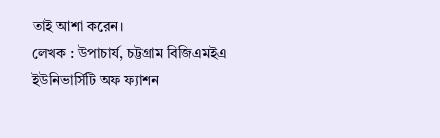তাই আশা করেন।
লেখক : উপাচার্য, চট্টগ্রাম বিজিএমইএ ইউনিভার্সিটি অফ ফ্যাশন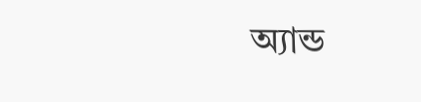অ্যান্ড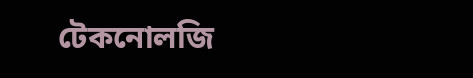টেকনোলজি